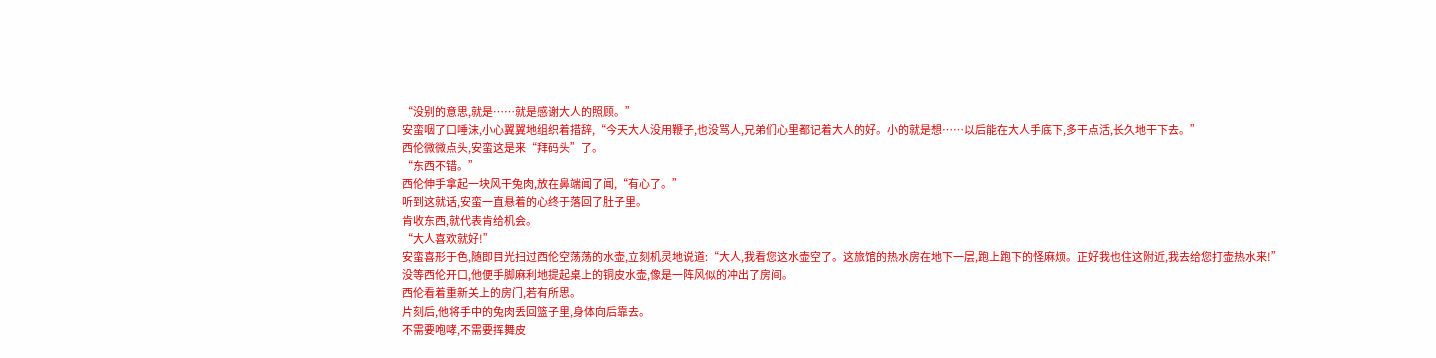“没别的意思,就是……就是感谢大人的照顾。”
安蛮咽了口唾沫,小心翼翼地组织着措辞,“今天大人没用鞭子,也没骂人,兄弟们心里都记着大人的好。小的就是想……以后能在大人手底下,多干点活,长久地干下去。”
西伦微微点头,安蛮这是来“拜码头”了。
“东西不错。”
西伦伸手拿起一块风干兔肉,放在鼻端闻了闻,“有心了。”
听到这就话,安蛮一直悬着的心终于落回了肚子里。
肯收东西,就代表肯给机会。
“大人喜欢就好!”
安蛮喜形于色,随即目光扫过西伦空荡荡的水壶,立刻机灵地说道:“大人,我看您这水壶空了。这旅馆的热水房在地下一层,跑上跑下的怪麻烦。正好我也住这附近,我去给您打壶热水来!”
没等西伦开口,他便手脚麻利地提起桌上的铜皮水壶,像是一阵风似的冲出了房间。
西伦看着重新关上的房门,若有所思。
片刻后,他将手中的兔肉丢回篮子里,身体向后靠去。
不需要咆哮,不需要挥舞皮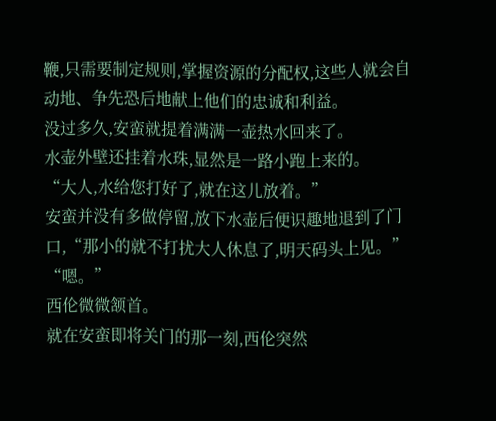鞭,只需要制定规则,掌握资源的分配权,这些人就会自动地、争先恐后地献上他们的忠诚和利益。
没过多久,安蛮就提着满满一壶热水回来了。
水壶外壁还挂着水珠,显然是一路小跑上来的。
“大人,水给您打好了,就在这儿放着。”
安蛮并没有多做停留,放下水壶后便识趣地退到了门口,“那小的就不打扰大人休息了,明天码头上见。”
“嗯。”
西伦微微颔首。
就在安蛮即将关门的那一刻,西伦突然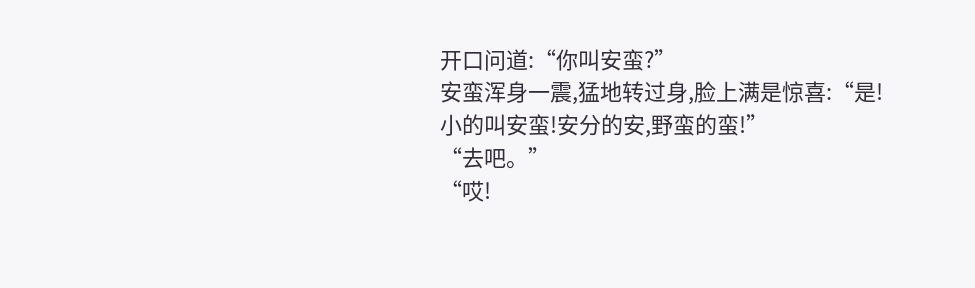开口问道:“你叫安蛮?”
安蛮浑身一震,猛地转过身,脸上满是惊喜:“是!小的叫安蛮!安分的安,野蛮的蛮!”
“去吧。”
“哎!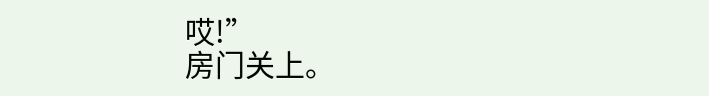哎!”
房门关上。